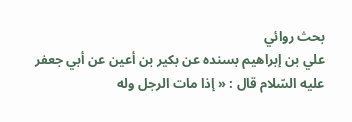بحث روائي
علي بن إبراهيم بسنده عن بكير بن أعين عن أبي جعفر عليه السّلام قال : « إذا مات الرجل وله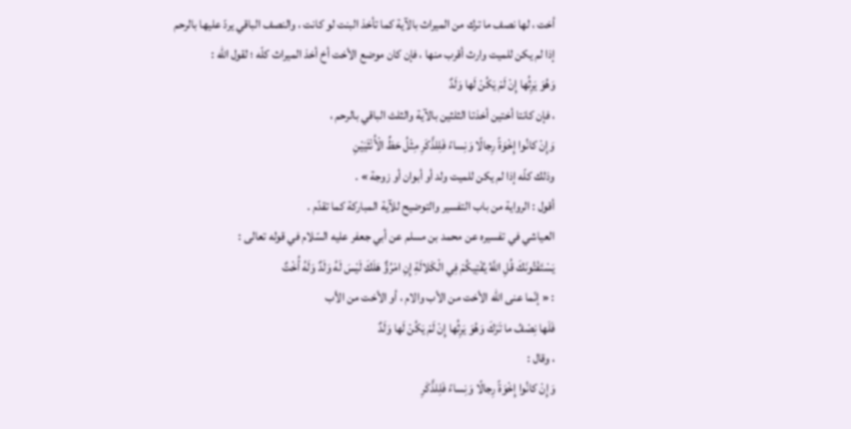أخت ، لها نصف ما ترك من الميراث بالآية كما تأخذ البنت لو كانت ، والنصف الباقي يردّ عليها بالرحم إذا لم يكن للميت وارث أقرب منها ، فإن كان موضع الأخت أخ أخذ الميراث كلّه ؛ لقول اللّه :
وَهُوَ يَرِثُها إِنْ لَمْ يَكُنْ لَها وَلَدٌ
، فإن كانتا أختين أخذتا الثلثين بالآية والثلث الباقي بالرحم ،
وَإِنْ كانُوا إِخْوَةً رِجالًا وَنِساءً فَلِلذَّكَرِ مِثْلُ حَظِّ الْأُنْثَيَيْنِ
وذلك كلّه إذا لم يكن للميت ولد أو أبوان أو زوجة » .
أقول : الرواية من باب التفسير والتوضيح للآية المباركة كما تقدّم .
العياشي في تفسيره عن محمد بن مسلم عن أبي جعفر عليه السّلام في قوله تعالى :
يَسْتَفْتُونَكَ قُلِ اللَّهُ يُفْتِيكُمْ فِي الْكَلالَةِ إِنِ امْرُؤٌ هَلَكَ لَيْسَ لَهُ وَلَدٌ وَلَهُ أُخْتٌ
: « إنّما عنى اللّه الأخت من الأب والام ، أو الأخت من الأب
فَلَها نِصْفُ ما تَرَكَ وَهُوَ يَرِثُها إِنْ لَمْ يَكُنْ لَها وَلَدٌ
، وقال :
وَإِنْ كانُوا إِخْوَةً رِجالًا وَنِساءً فَلِلذَّكَرِ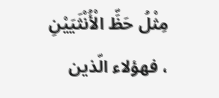مِثْلُ حَظِّ الْأُنْثَيَيْنِ
، فهؤلاء الّذين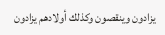يزادون وينقصون وكذلك أولادهم يزادون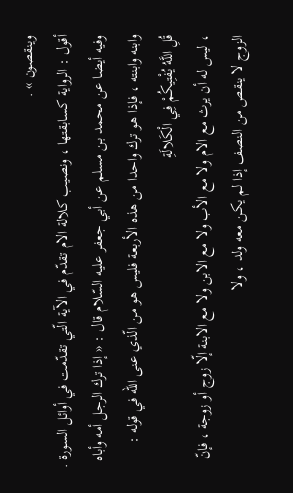وينقصون » .
أقول : الرواية كسابقتها ، ونصيب كلالة الام تقدّم في الآية الّتي تقدّمت في أوائل السورة .
وفيه أيضا عن محمد بن مسلم عن أبي جعفر عليه السّلام قال : « إذا ترك الرجل أمه وأباه وابنه وابنته ، فإذا هو ترك واحدا من هذه الأربعة فليس هو من الّذي عنى اللّه في قوله :
قُلِ اللَّهُ يُفْتِيكُمْ فِي الْكَلالَةِ
، ليس له أن يرث مع الام ولا مع الأب ولا مع الابن ولا مع الابنة إلّا زوج أو زوجة ، فإنّ الزوج لا ينقص من النصف إذا لم يكن معه ولد ، ولا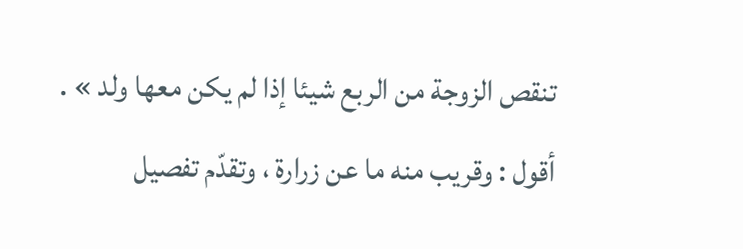تنقص الزوجة من الربع شيئا إذا لم يكن معها ولد » .
أقول : وقريب منه ما عن زرارة ، وتقدّم تفصيل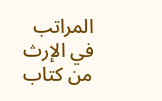المراتب في الإرث من كتاب